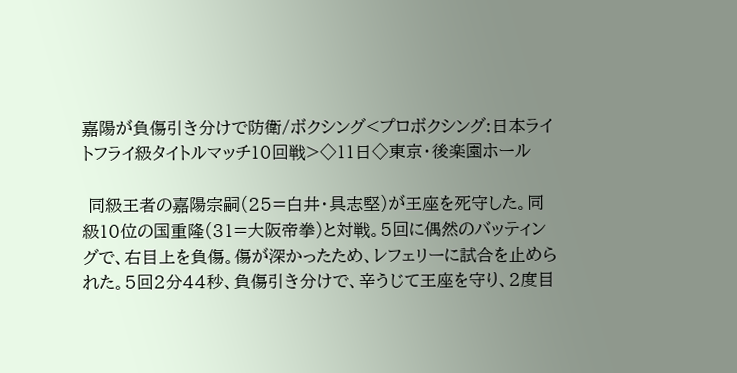嘉陽が負傷引き分けで防衛/ボクシング<プロボクシング:日本ライトフライ級タイトルマッチ10回戦>◇11日◇東京・後楽園ホール

 同級王者の嘉陽宗嗣(25=白井・具志堅)が王座を死守した。同級10位の国重隆(31=大阪帝拳)と対戦。5回に偶然のバッティングで、右目上を負傷。傷が深かったため、レフェリーに試合を止められた。5回2分44秒、負傷引き分けで、辛うじて王座を守り、2度目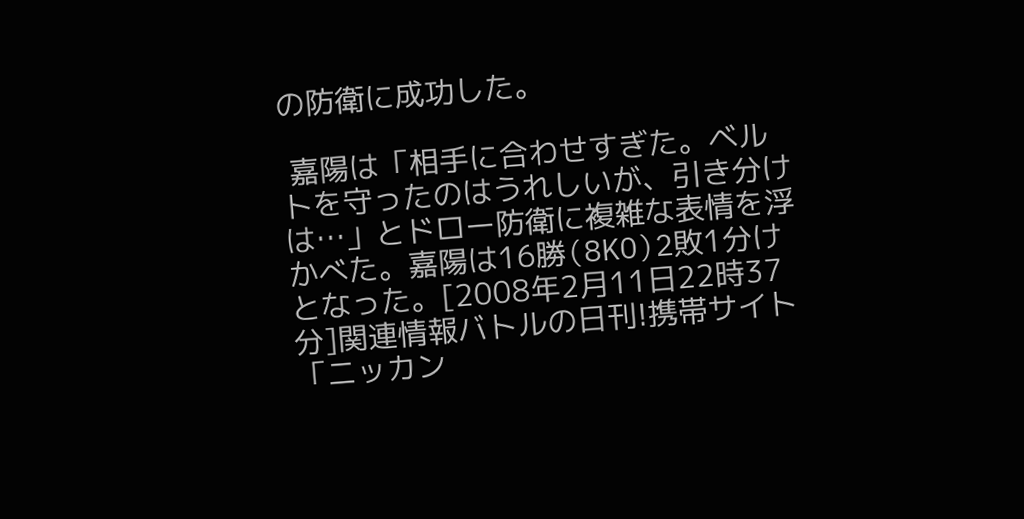の防衛に成功した。

 嘉陽は「相手に合わせすぎた。ベルトを守ったのはうれしいが、引き分けは…」とドロー防衛に複雑な表情を浮かべた。嘉陽は16勝(8KO)2敗1分けとなった。[2008年2月11日22時37分]関連情報バトルの日刊!携帯サイト「ニッカン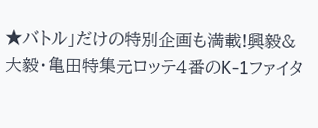★バトル」だけの特別企画も満載!興毅&大毅・亀田特集元ロッテ4番のK-1ファイタ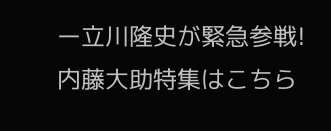ー立川隆史が緊急参戦!内藤大助特集はこちら